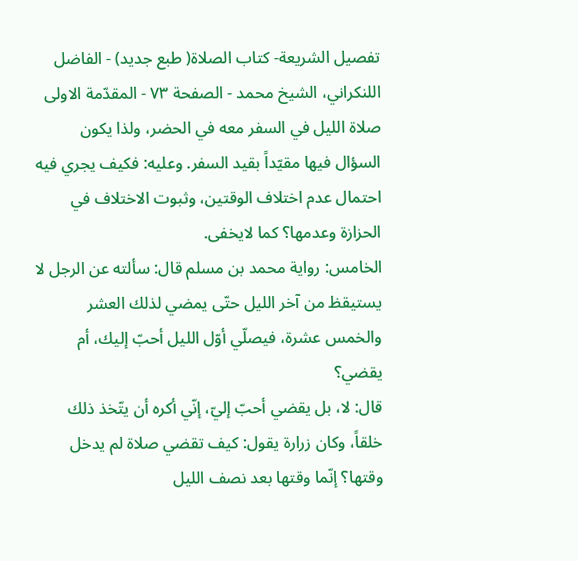تفصيل الشريعة- كتاب الصلاة( طبع جديد) - الفاضل اللنكراني، الشيخ محمد - الصفحة ٧٣ - المقدّمة الاولى
صلاة الليل في السفر معه في الحضر، ولذا يكون السؤال فيها مقيّداً بقيد السفر. وعليه: فكيف يجري فيه احتمال عدم اختلاف الوقتين، وثبوت الاختلاف في الحزازة وعدمها؟ كما لايخفى.
الخامس: رواية محمد بن مسلم قال: سألته عن الرجل لا يستيقظ من آخر الليل حتّى يمضي لذلك العشر والخمس عشرة، فيصلّي أوّل الليل أحبّ إليك، أم يقضي؟
قال: لا، بل يقضي أحبّ إليّ، إنّي أكره أن يتّخذ ذلك خلقاً، وكان زرارة يقول: كيف تقضي صلاة لم يدخل وقتها؟ إنّما وقتها بعد نصف الليل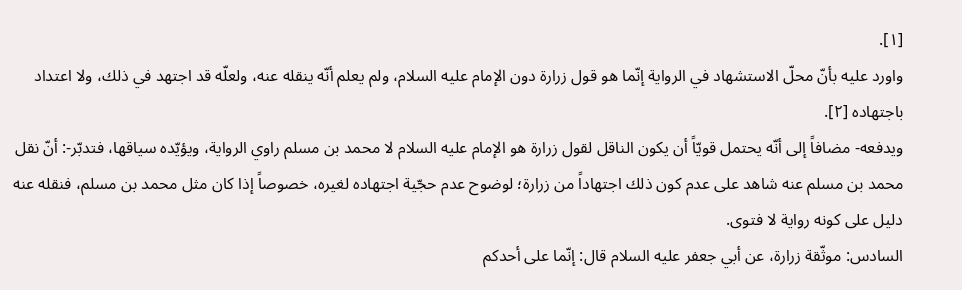[١].
واورد عليه بأنّ محلّ الاستشهاد في الرواية إنّما هو قول زرارة دون الإمام عليه السلام، ولم يعلم أنّه ينقله عنه، ولعلّه قد اجتهد في ذلك، ولا اعتداد باجتهاده [٢].
ويدفعه- مضافاً إلى أنّه يحتمل قويّاً أن يكون الناقل لقول زرارة هو الإمام عليه السلام لا محمد بن مسلم راوي الرواية، ويؤيّده سياقها، فتدبّر-: أنّ نقل محمد بن مسلم عنه شاهد على عدم كون ذلك اجتهاداً من زرارة؛ لوضوح عدم حجّية اجتهاده لغيره، خصوصاً إذا كان مثل محمد بن مسلم، فنقله عنه دليل على كونه رواية لا فتوى.
السادس: موثّقة زرارة، عن أبي جعفر عليه السلام قال: إنّما على أحدكم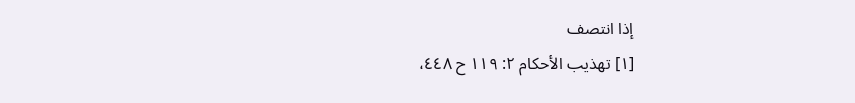إذا انتصف
[١] تهذيب الأحكام ٢: ١١٩ ح ٤٤٨،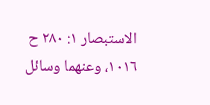الاستبصار ١: ٢٨٠ ح ١٠١٦، وعنهما وسائل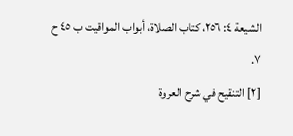الشيعة ٤: ٢٥٦، كتاب الصلاة، أبواب المواقيت ب ٤٥ ح ٧.
[٢] التنقيح في شرح العروة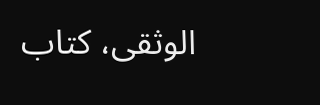الوثقى، كتاب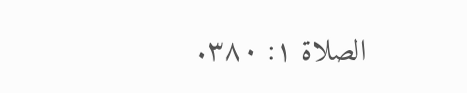الصلاة ١: ٣٨٠.